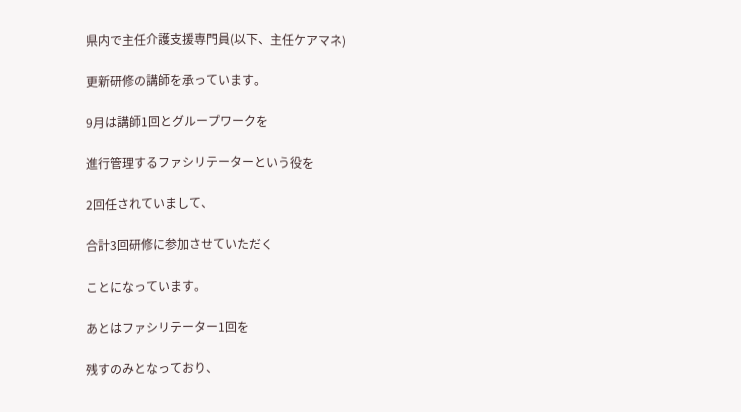県内で主任介護支援専門員(以下、主任ケアマネ)

更新研修の講師を承っています。

9月は講師1回とグループワークを

進行管理するファシリテーターという役を

2回任されていまして、

合計3回研修に参加させていただく

ことになっています。

あとはファシリテーター1回を

残すのみとなっており、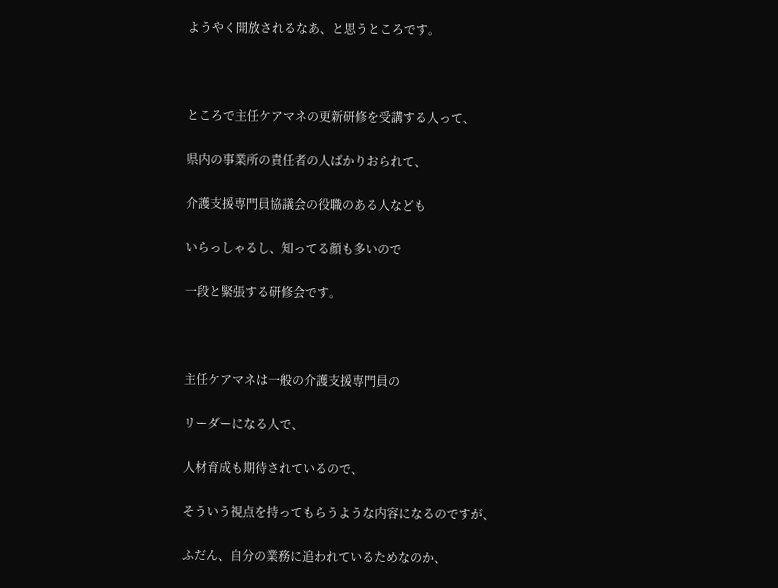ようやく開放されるなあ、と思うところです。



ところで主任ケアマネの更新研修を受講する人って、

県内の事業所の責任者の人ばかりおられて、

介護支援専門員協議会の役職のある人なども

いらっしゃるし、知ってる顔も多いので

一段と緊張する研修会です。



主任ケアマネは一般の介護支援専門員の

リーダーになる人で、

人材育成も期待されているので、

そういう視点を持ってもらうような内容になるのですが、

ふだん、自分の業務に追われているためなのか、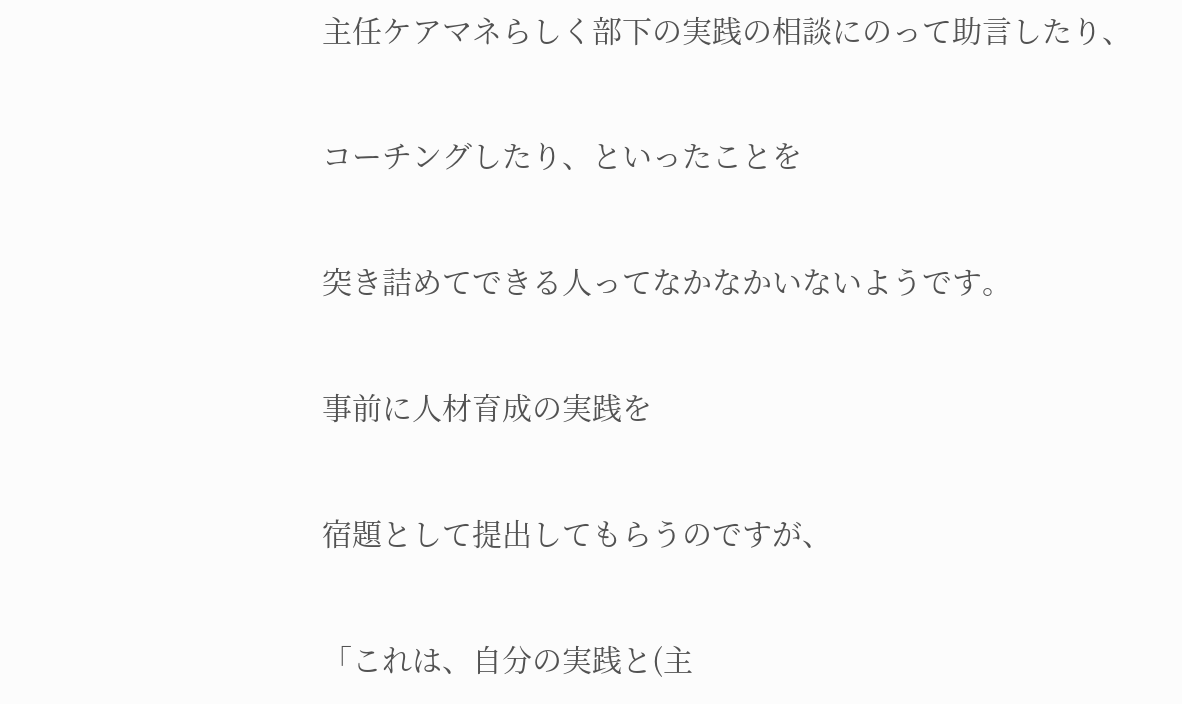主任ケアマネらしく部下の実践の相談にのって助言したり、

コーチングしたり、といったことを

突き詰めてできる人ってなかなかいないようです。

事前に人材育成の実践を

宿題として提出してもらうのですが、

「これは、自分の実践と(主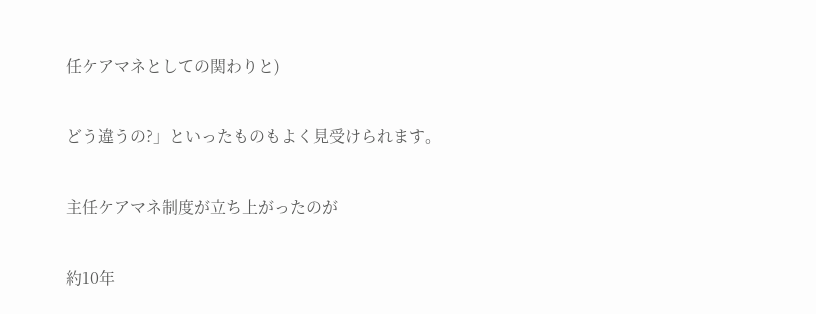任ケアマネとしての関わりと)

どう違うの?」といったものもよく見受けられます。

主任ケアマネ制度が立ち上がったのが

約10年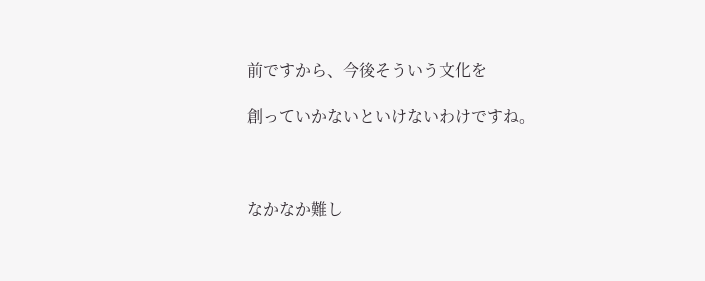前ですから、今後そういう文化を

創っていかないといけないわけですね。



なかなか難し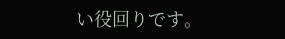い役回りです。